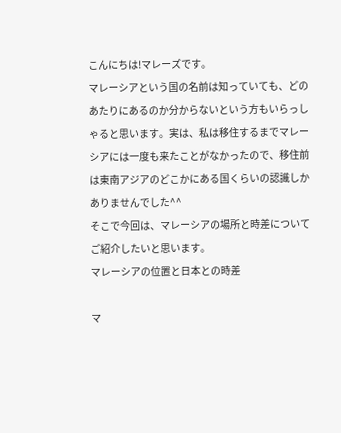こんにちは!マレーズです。
マレーシアという国の名前は知っていても、どのあたりにあるのか分からないという方もいらっしゃると思います。実は、私は移住するまでマレーシアには一度も来たことがなかったので、移住前は東南アジアのどこかにある国くらいの認識しかありませんでした^^
そこで今回は、マレーシアの場所と時差についてご紹介したいと思います。
マレーシアの位置と日本との時差

マ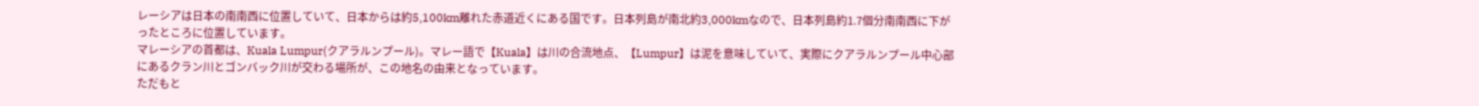レーシアは日本の南南西に位置していて、日本からは約5,100km離れた赤道近くにある国です。日本列島が南北約3,000kmなので、日本列島約1.7個分南南西に下がったところに位置しています。
マレーシアの首都は、Kuala Lumpur(クアラルンプール)。マレー語で【Kuala】は川の合流地点、【Lumpur】は泥を意味していて、実際にクアラルンプール中心部にあるクラン川とゴンバック川が交わる場所が、この地名の由来となっています。
ただもと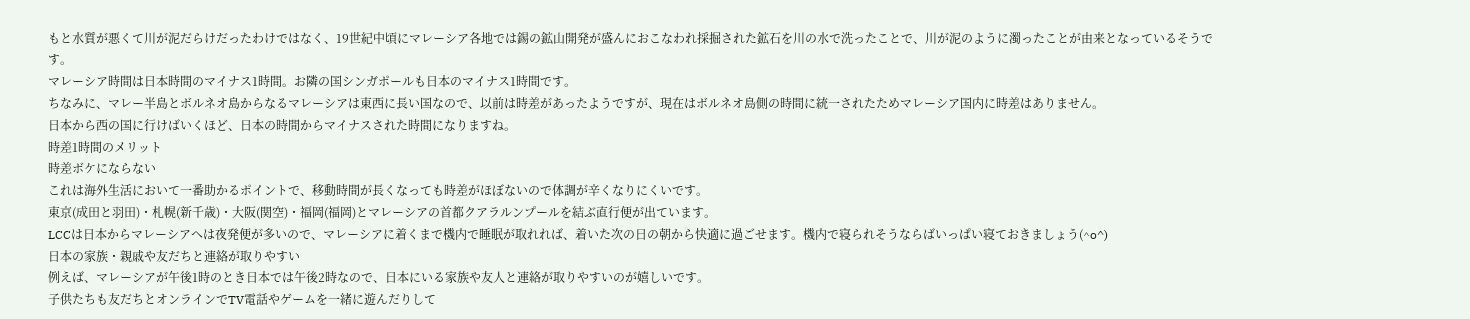もと水質が悪くて川が泥だらけだったわけではなく、19世紀中頃にマレーシア各地では錫の鉱山開発が盛んにおこなわれ採掘された鉱石を川の水で洗ったことで、川が泥のように濁ったことが由来となっているそうです。
マレーシア時間は日本時間のマイナス1時間。お隣の国シンガポールも日本のマイナス1時間です。
ちなみに、マレー半島とボルネオ島からなるマレーシアは東西に長い国なので、以前は時差があったようですが、現在はボルネオ島側の時間に統一されたためマレーシア国内に時差はありません。
日本から西の国に行けばいくほど、日本の時間からマイナスされた時間になりますね。
時差1時間のメリット
時差ボケにならない
これは海外生活において一番助かるポイントで、移動時間が長くなっても時差がほぼないので体調が辛くなりにくいです。
東京(成田と羽田)・札幌(新千歳)・大阪(関空)・福岡(福岡)とマレーシアの首都クアラルンプールを結ぶ直行便が出ています。
LCCは日本からマレーシアへは夜発便が多いので、マレーシアに着くまで機内で睡眠が取れれば、着いた次の日の朝から快適に過ごせます。機内で寝られそうならばいっぱい寝ておきましょう(^o^)
日本の家族・親戚や友だちと連絡が取りやすい
例えば、マレーシアが午後1時のとき日本では午後2時なので、日本にいる家族や友人と連絡が取りやすいのが嬉しいです。
子供たちも友だちとオンラインでTV電話やゲームを一緒に遊んだりして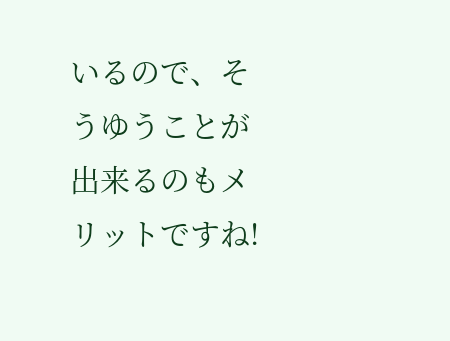いるので、そうゆうことが出来るのもメリットですね!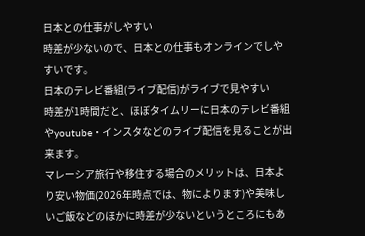日本との仕事がしやすい
時差が少ないので、日本との仕事もオンラインでしやすいです。
日本のテレビ番組(ライブ配信)がライブで見やすい
時差が1時間だと、ほぼタイムリーに日本のテレビ番組やyoutube・インスタなどのライブ配信を見ることが出来ます。
マレーシア旅行や移住する場合のメリットは、日本より安い物価(2026年時点では、物によります)や美味しいご飯などのほかに時差が少ないというところにもあ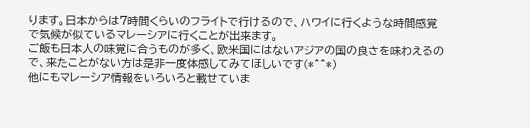ります。日本からは7時間くらいのフライトで行けるので、ハワイに行くような時間感覚で気候が似ているマレーシアに行くことが出来ます。
ご飯も日本人の味覚に合うものが多く、欧米国にはないアジアの国の良さを味わえるので、来たことがない方は是非一度体感してみてほしいです(*^^*)
他にもマレーシア情報をいろいろと載せていま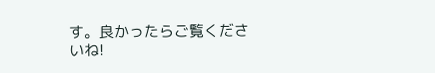す。良かったらご覧くださいね!